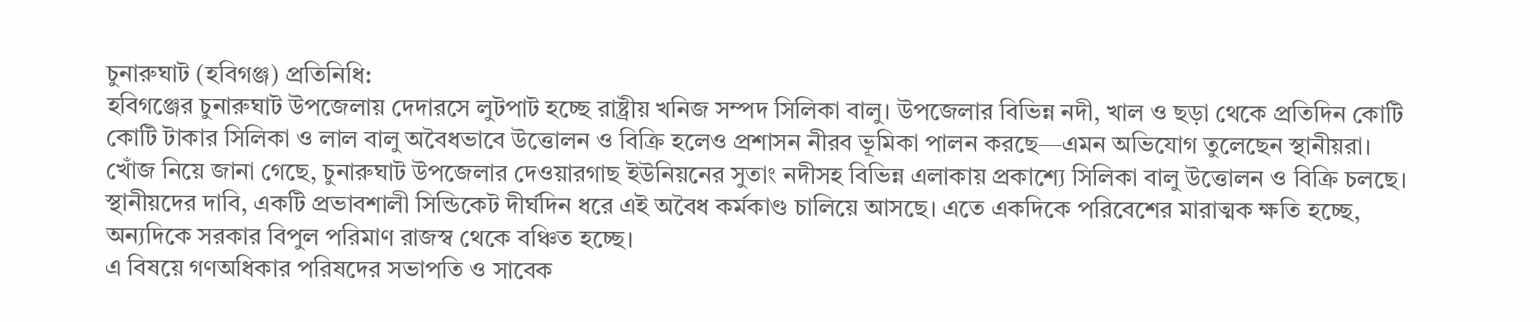চুনারুঘাট (হবিগঞ্জ) প্রতিনিধি:
হবিগঞ্জের চুনারুঘাট উপজেলায় দেদারসে লুটপাট হচ্ছে রাষ্ট্রীয় খনিজ সম্পদ সিলিকা বালু। উপজেলার বিভিন্ন নদী, খাল ও ছড়া থেকে প্রতিদিন কোটি কোটি টাকার সিলিকা ও লাল বালু অবৈধভাবে উত্তোলন ও বিক্রি হলেও প্রশাসন নীরব ভূমিকা পালন করছে—এমন অভিযোগ তুলেছেন স্থানীয়রা।
খোঁজ নিয়ে জানা গেছে, চুনারুঘাট উপজেলার দেওয়ারগাছ ইউনিয়নের সুতাং নদীসহ বিভিন্ন এলাকায় প্রকাশ্যে সিলিকা বালু উত্তোলন ও বিক্রি চলছে। স্থানীয়দের দাবি, একটি প্রভাবশালী সিন্ডিকেট দীর্ঘদিন ধরে এই অবৈধ কর্মকাণ্ড চালিয়ে আসছে। এতে একদিকে পরিবেশের মারাত্মক ক্ষতি হচ্ছে, অন্যদিকে সরকার বিপুল পরিমাণ রাজস্ব থেকে বঞ্চিত হচ্ছে।
এ বিষয়ে গণঅধিকার পরিষদের সভাপতি ও সাবেক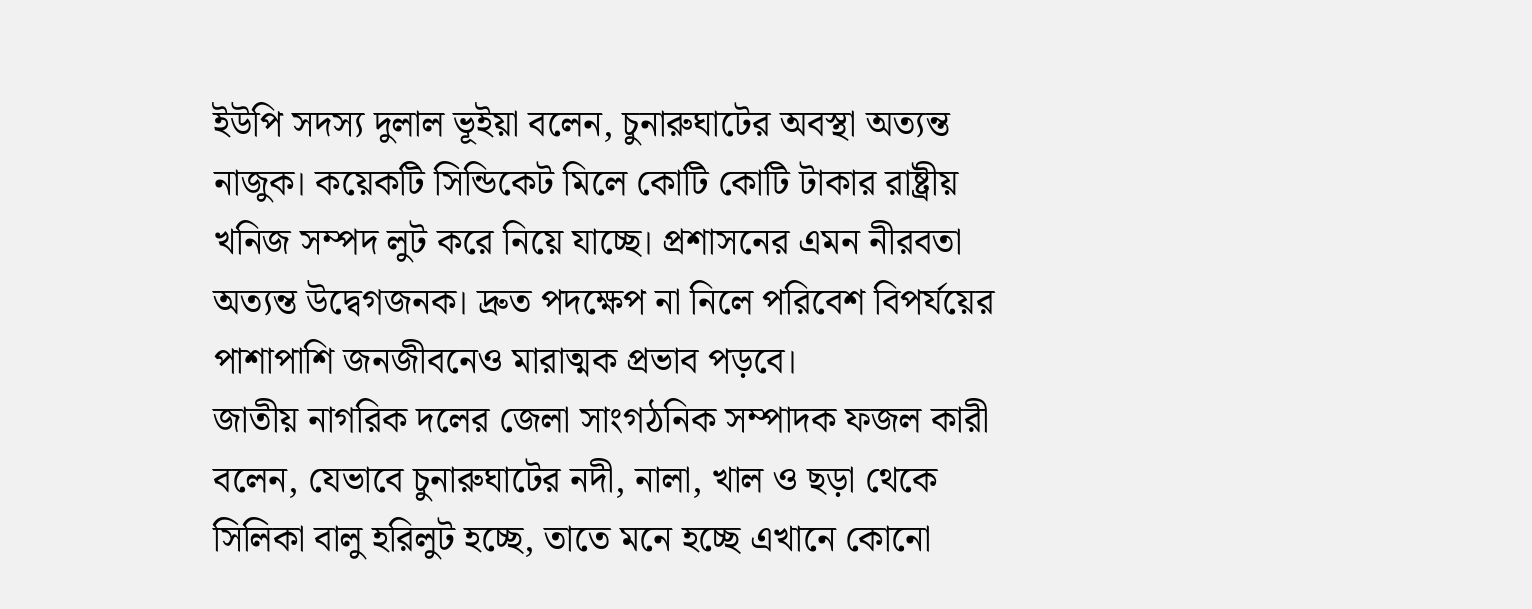ইউপি সদস্য দুলাল ভূইয়া বলেন, চুনারুঘাটের অবস্থা অত্যন্ত নাজুক। কয়েকটি সিন্ডিকেট মিলে কোটি কোটি টাকার রাষ্ট্রীয় খনিজ সম্পদ লুট করে নিয়ে যাচ্ছে। প্রশাসনের এমন নীরবতা অত্যন্ত উদ্বেগজনক। দ্রুত পদক্ষেপ না নিলে পরিবেশ বিপর্যয়ের পাশাপাশি জনজীবনেও মারাত্মক প্রভাব পড়বে।
জাতীয় নাগরিক দলের জেলা সাংগঠনিক সম্পাদক ফজল কারী বলেন, যেভাবে চুনারুঘাটের নদী, নালা, খাল ও ছড়া থেকে সিলিকা বালু হরিলুট হচ্ছে, তাতে মনে হচ্ছে এখানে কোনো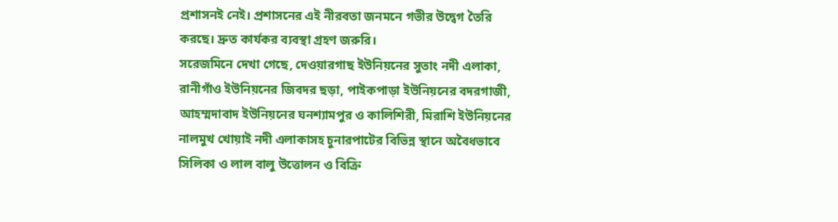প্রশাসনই নেই। প্রশাসনের এই নীরবতা জনমনে গভীর উদ্বেগ তৈরি করছে। দ্রুত কার্যকর ব্যবস্থা গ্রহণ জরুরি।
সরেজমিনে দেখা গেছে, দেওয়ারগাছ ইউনিয়নের সুতাং নদী এলাকা, রানীগাঁও ইউনিয়নের জিবদর ছড়া, পাইকপাড়া ইউনিয়নের বদরগাজী, আহম্মদাবাদ ইউনিয়নের ঘনশ্যামপুর ও কালিশিরী, মিরাশি ইউনিয়নের নালমুখ খোয়াই নদী এলাকাসহ চুনারপাটের বিভিন্ন স্থানে অবৈধভাবে সিলিকা ও লাল বালু উত্তোলন ও বিক্রি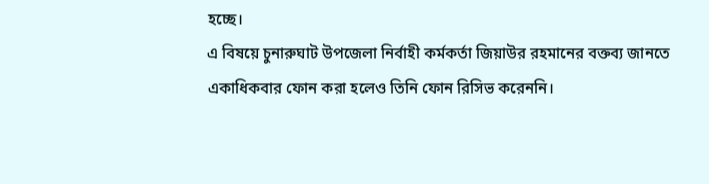হচ্ছে।
এ বিষয়ে চুনারুঘাট উপজেলা নির্বাহী কর্মকর্তা জিয়াউর রহমানের বক্তব্য জানতে একাধিকবার ফোন করা হলেও তিনি ফোন রিসিভ করেননি।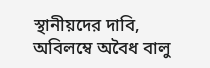স্থানীয়দের দাবি, অবিলম্বে অবৈধ বালু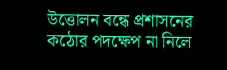উত্তোলন বন্ধে প্রশাসনের কঠোর পদক্ষেপ না নিলে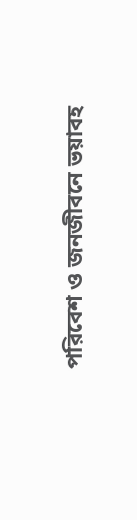পরিবেশ ও জনজীবনে ভয়াবহ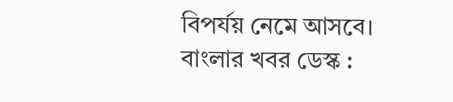বিপর্যয় নেমে আসবে।
বাংলার খবর ডেস্ক :